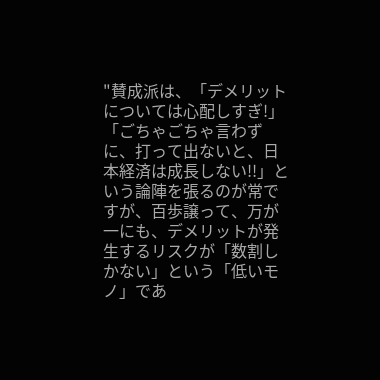"賛成派は、「デメリットについては心配しすぎ!」「ごちゃごちゃ言わずに、打って出ないと、日本経済は成長しない!!」という論陣を張るのが常ですが、百歩譲って、万が一にも、デメリットが発生するリスクが「数割しかない」という「低いモノ」であ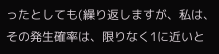ったとしても(繰り返しますが、私は、その発生確率は、限りなく1に近いと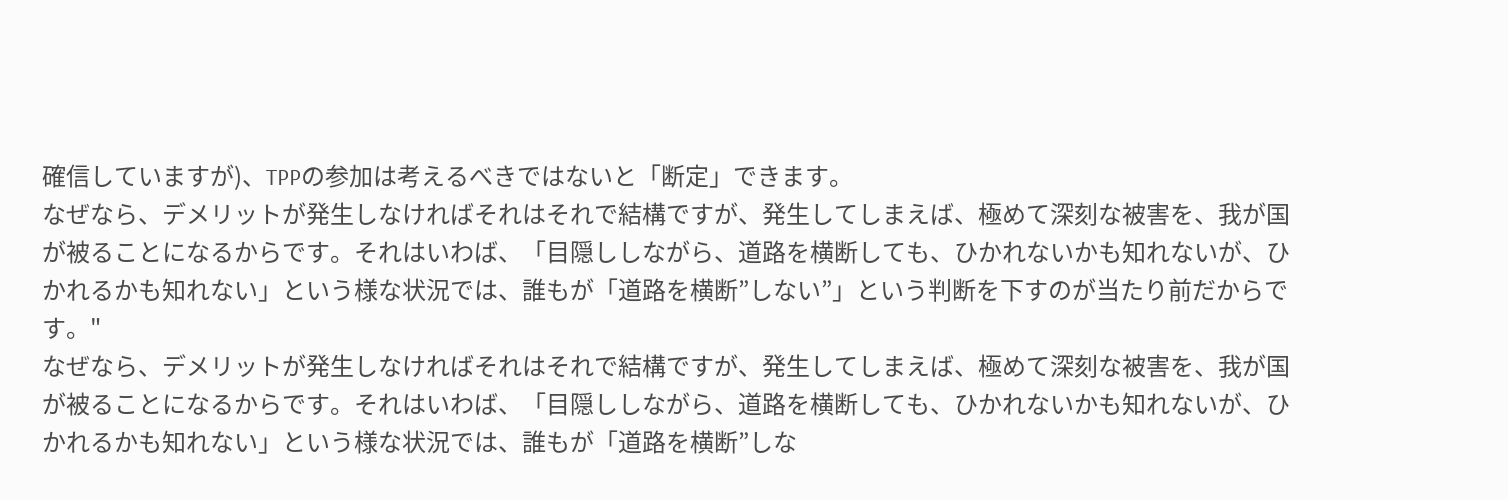確信していますが)、TPPの参加は考えるべきではないと「断定」できます。
なぜなら、デメリットが発生しなければそれはそれで結構ですが、発生してしまえば、極めて深刻な被害を、我が国が被ることになるからです。それはいわば、「目隠ししながら、道路を横断しても、ひかれないかも知れないが、ひかれるかも知れない」という様な状況では、誰もが「道路を横断”しない”」という判断を下すのが当たり前だからです。"
なぜなら、デメリットが発生しなければそれはそれで結構ですが、発生してしまえば、極めて深刻な被害を、我が国が被ることになるからです。それはいわば、「目隠ししながら、道路を横断しても、ひかれないかも知れないが、ひかれるかも知れない」という様な状況では、誰もが「道路を横断”しな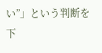い”」という判断を下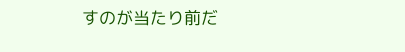すのが当たり前だ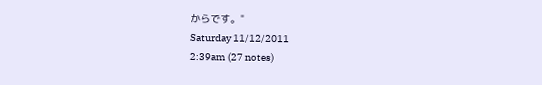からです。"
Saturday 11/12/2011
2:39am (27 notes)